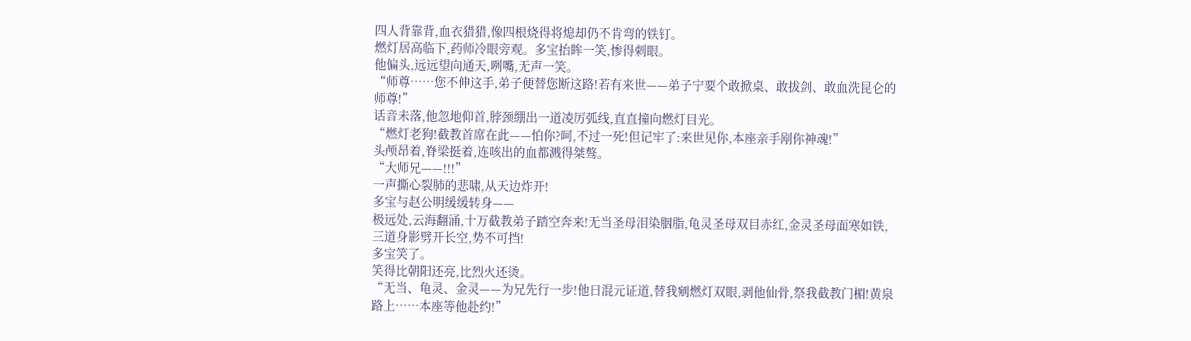四人背靠背,血衣猎猎,像四根烧得将熄却仍不肯弯的铁钉。
燃灯居高临下,药师冷眼旁观。多宝抬眸一笑,惨得刺眼。
他偏头,远远望向通天,咧嘴,无声一笑。
“师尊……您不伸这手,弟子便替您断这路!若有来世——弟子宁要个敢掀桌、敢拔剑、敢血洗昆仑的师尊!”
话音未落,他忽地仰首,脖颈绷出一道凌厉弧线,直直撞向燃灯目光。
“燃灯老狗!截教首席在此——怕你?呵,不过一死!但记牢了:来世见你,本座亲手剐你神魂!”
头颅昂着,脊梁挺着,连咳出的血都溅得桀骜。
“大师兄——!!!”
一声撕心裂肺的悲啸,从天边炸开!
多宝与赵公明缓缓转身——
极远处,云海翻涌,十万截教弟子踏空奔来!无当圣母泪染胭脂,龟灵圣母双目赤红,金灵圣母面寒如铁,三道身影劈开长空,势不可挡!
多宝笑了。
笑得比朝阳还亮,比烈火还烫。
“无当、龟灵、金灵——为兄先行一步!他日混元证道,替我剜燃灯双眼,剥他仙骨,祭我截教门楣!黄泉路上……本座等他赴约!”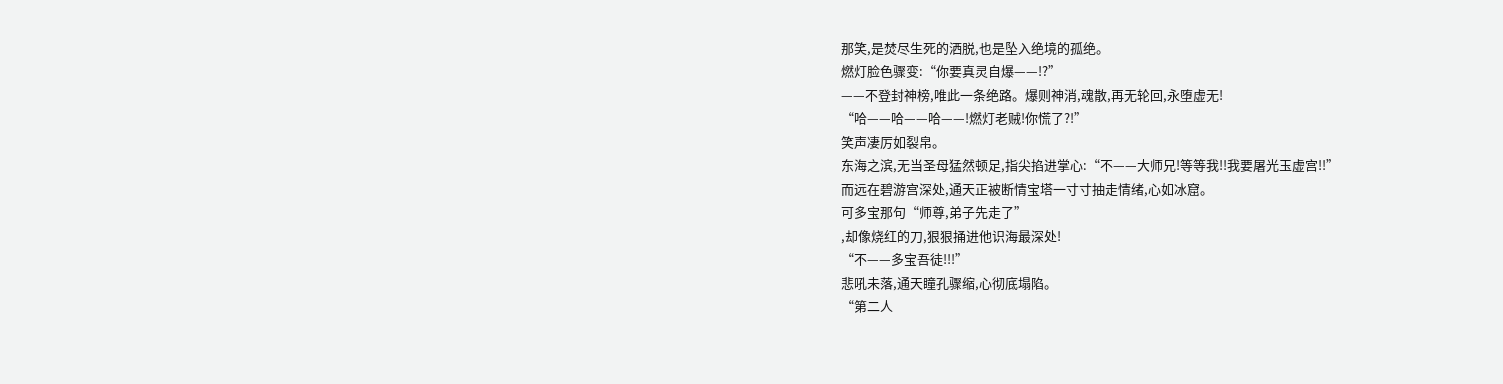那笑,是焚尽生死的洒脱,也是坠入绝境的孤绝。
燃灯脸色骤变:“你要真灵自爆——!?”
——不登封神榜,唯此一条绝路。爆则神消,魂散,再无轮回,永堕虚无!
“哈——哈——哈——!燃灯老贼!你慌了?!”
笑声凄厉如裂帛。
东海之滨,无当圣母猛然顿足,指尖掐进掌心:“不——大师兄!等等我!!我要屠光玉虚宫!!”
而远在碧游宫深处,通天正被断情宝塔一寸寸抽走情绪,心如冰窟。
可多宝那句“师尊,弟子先走了”
,却像烧红的刀,狠狠捅进他识海最深处!
“不——多宝吾徒!!!”
悲吼未落,通天瞳孔骤缩,心彻底塌陷。
“第二人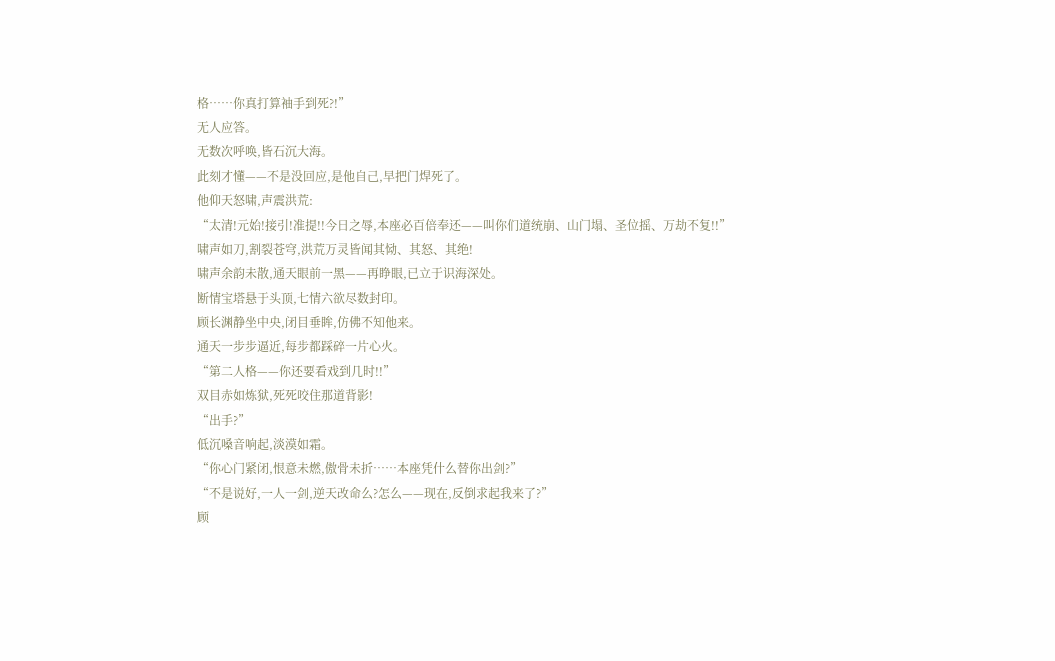格……你真打算袖手到死?!”
无人应答。
无数次呼唤,皆石沉大海。
此刻才懂——不是没回应,是他自己,早把门焊死了。
他仰天怒啸,声震洪荒:
“太清!元始!接引!准提!!今日之辱,本座必百倍奉还——叫你们道统崩、山门塌、圣位摇、万劫不复!!”
啸声如刀,割裂苍穹,洪荒万灵皆闻其恸、其怒、其绝!
啸声余韵未散,通天眼前一黑——再睁眼,已立于识海深处。
断情宝塔悬于头顶,七情六欲尽数封印。
顾长渊静坐中央,闭目垂眸,仿佛不知他来。
通天一步步逼近,每步都踩碎一片心火。
“第二人格——你还要看戏到几时!!”
双目赤如炼狱,死死咬住那道背影!
“出手?”
低沉嗓音响起,淡漠如霜。
“你心门紧闭,恨意未燃,傲骨未折……本座凭什么替你出剑?”
“不是说好,一人一剑,逆天改命么?怎么——现在,反倒求起我来了?”
顾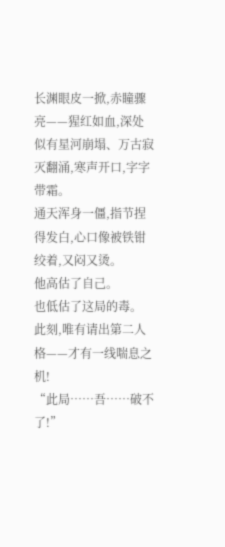长渊眼皮一掀,赤瞳骤亮——猩红如血,深处似有星河崩塌、万古寂灭翻涌,寒声开口,字字带霜。
通天浑身一僵,指节捏得发白,心口像被铁钳绞着,又闷又烫。
他高估了自己。
也低估了这局的毒。
此刻,唯有请出第二人格——才有一线喘息之机!
“此局……吾……破不了!”